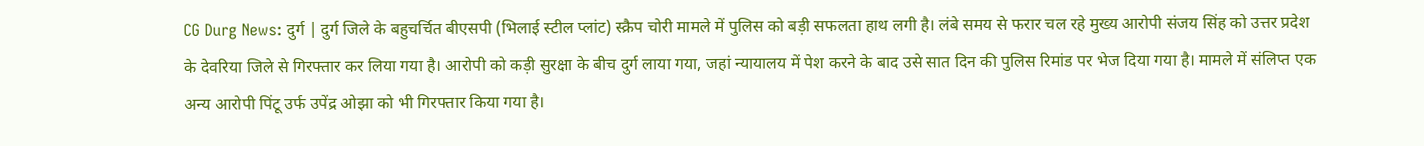CG Durg News: दुर्ग | दुर्ग जिले के बहुचर्चित बीएसपी (भिलाई स्टील प्लांट) स्क्रैप चोरी मामले में पुलिस को बड़ी सफलता हाथ लगी है। लंबे समय से फरार चल रहे मुख्य आरोपी संजय सिंह को उत्तर प्रदेश के देवरिया जिले से गिरफ्तार कर लिया गया है। आरोपी को कड़ी सुरक्षा के बीच दुर्ग लाया गया, जहां न्यायालय में पेश करने के बाद उसे सात दिन की पुलिस रिमांड पर भेज दिया गया है। मामले में संलिप्त एक अन्य आरोपी पिंटू उर्फ उपेंद्र ओझा को भी गिरफ्तार किया गया है।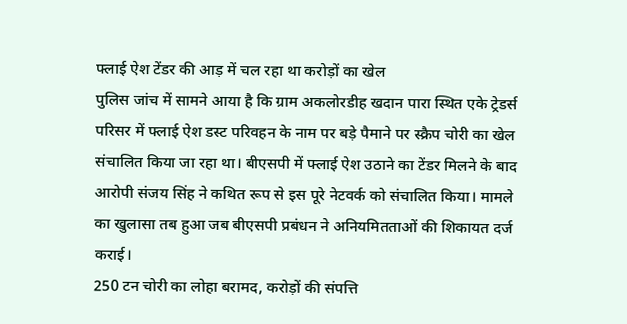फ्लाई ऐश टेंडर की आड़ में चल रहा था करोड़ों का खेल
पुलिस जांच में सामने आया है कि ग्राम अकलोरडीह खदान पारा स्थित एके ट्रेडर्स परिसर में फ्लाई ऐश डस्ट परिवहन के नाम पर बड़े पैमाने पर स्क्रैप चोरी का खेल संचालित किया जा रहा था। बीएसपी में फ्लाई ऐश उठाने का टेंडर मिलने के बाद आरोपी संजय सिंह ने कथित रूप से इस पूरे नेटवर्क को संचालित किया। मामले का खुलासा तब हुआ जब बीएसपी प्रबंधन ने अनियमितताओं की शिकायत दर्ज कराई।
250 टन चोरी का लोहा बरामद, करोड़ों की संपत्ति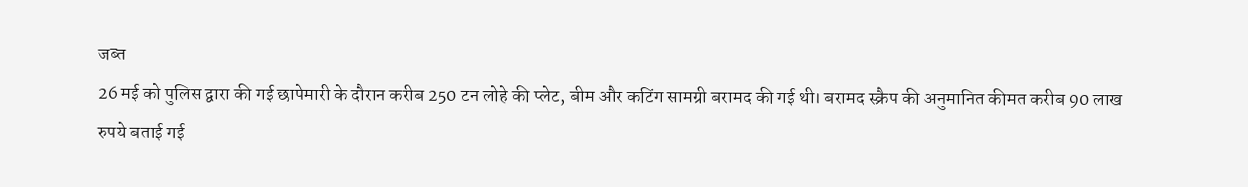जब्त
26 मई को पुलिस द्वारा की गई छापेमारी के दौरान करीब 250 टन लोहे की प्लेट, बीम और कटिंग सामग्री बरामद की गई थी। बरामद स्क्रैप की अनुमानित कीमत करीब 90 लाख रुपये बताई गई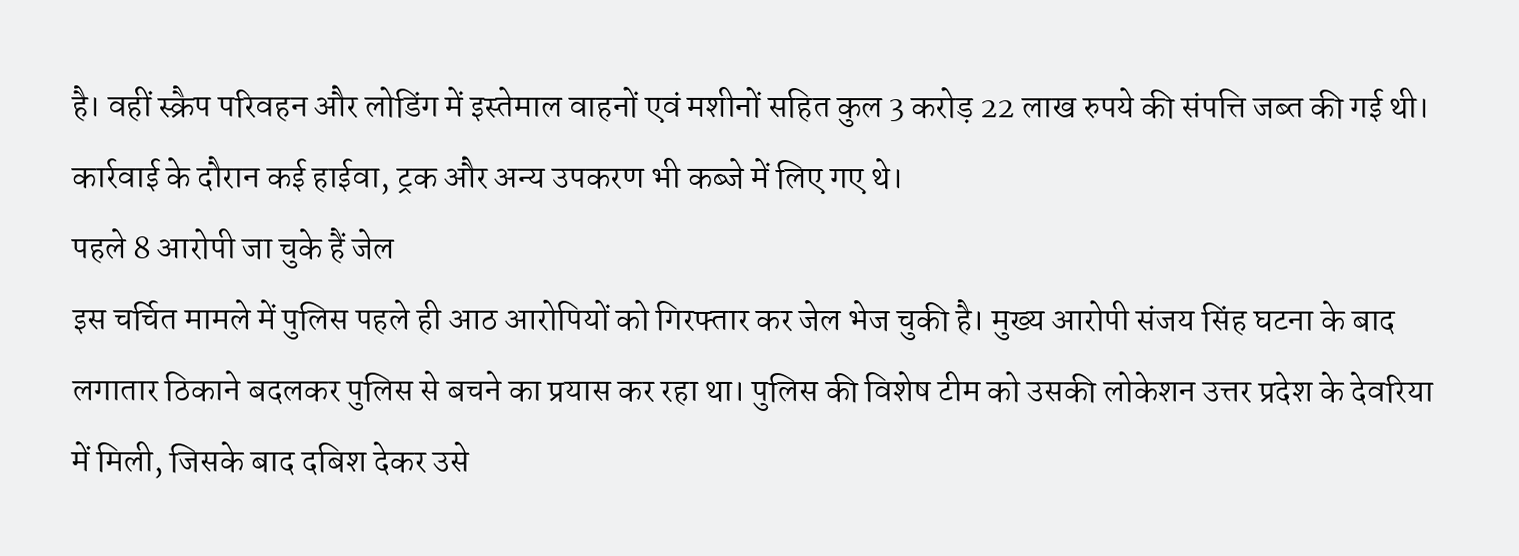है। वहीं स्क्रैप परिवहन और लोडिंग में इस्तेमाल वाहनों एवं मशीनों सहित कुल 3 करोड़ 22 लाख रुपये की संपत्ति जब्त की गई थी। कार्रवाई के दौरान कई हाईवा, ट्रक और अन्य उपकरण भी कब्जे में लिए गए थे।
पहले 8 आरोपी जा चुके हैं जेल
इस चर्चित मामले में पुलिस पहले ही आठ आरोपियों को गिरफ्तार कर जेल भेज चुकी है। मुख्य आरोपी संजय सिंह घटना के बाद लगातार ठिकाने बदलकर पुलिस से बचने का प्रयास कर रहा था। पुलिस की विशेष टीम को उसकी लोकेशन उत्तर प्रदेश के देवरिया में मिली, जिसके बाद दबिश देकर उसे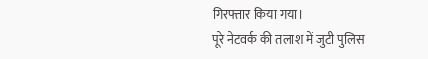गिरफ्तार किया गया।
पूरे नेटवर्क की तलाश में जुटी पुलिस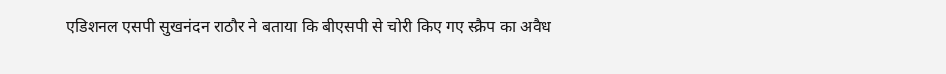एडिशनल एसपी सुखनंदन राठौर ने बताया कि बीएसपी से चोरी किए गए स्क्रैप का अवैध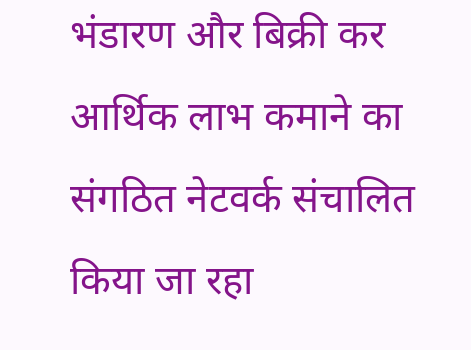भंडारण और बिक्री कर आर्थिक लाभ कमाने का संगठित नेटवर्क संचालित किया जा रहा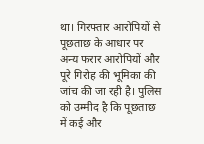था। गिरफ्तार आरोपियों से पूछताछ के आधार पर अन्य फरार आरोपियों और पूरे गिरोह की भूमिका की जांच की जा रही है। पुलिस को उम्मीद है कि पूछताछ में कई और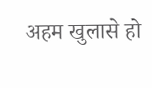अहम खुलासे हो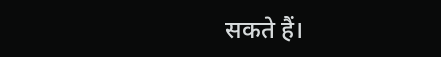सकते हैं।